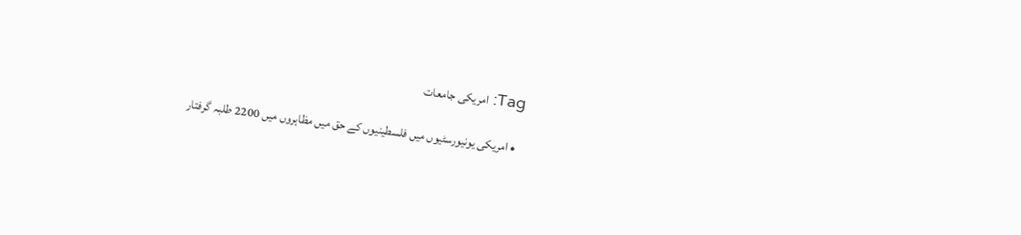Tag: امریکی جامعات

  • امریکی یونیورسٹیوں میں فلسطینیوں کے حق میں مظاہروں میں 2200 طلبہ گرفتار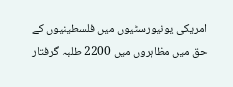امریکی یونیورسٹیوں میں فلسطینیوں کے حق میں مظاہروں میں 2200 طلبہ گرفتار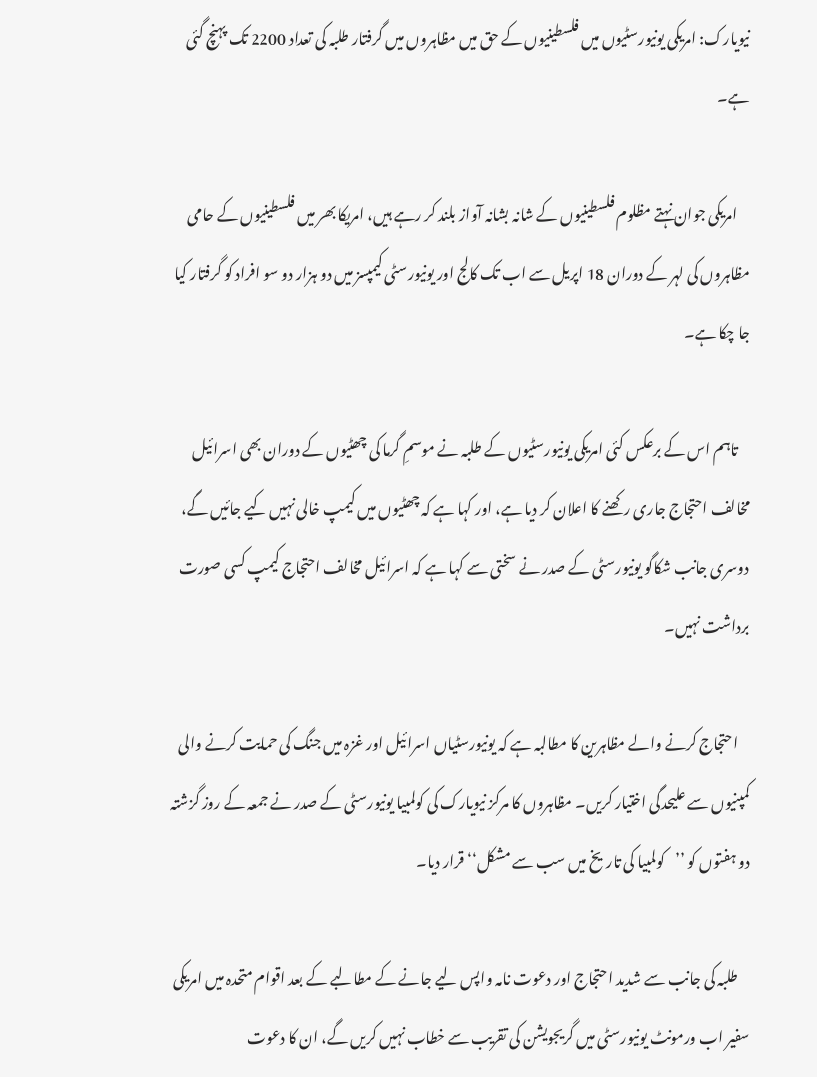نیویارک: امریکی یونیورسٹیوں میں فلسطینیوں کے حق میں مظاہروں میں گرفتار طلبہ کی تعداد 2200 تک پہنچ گئی ہے۔

    امریکی جوان نہتے مظلوم فلسطینیوں کے شانہ بشانہ آواز بلند کر رہے ہیں، امریکا بھر میں فلسطینیوں کے حامی مظاہروں کی لہر کے دوران 18 اپریل سے اب تک کالج اور یونیورسٹی کیمپسز میں دو ہزار دو سو افراد کو گرفتار کیا جا چکا ہے۔

    تاہم اس کے برعکس کئی امریکی یونیورسٹیوں کے طلبہ نے موسمِ گرما کی چھٹیوں کے دوران بھی اسرائیل مخالف احتجاج جاری رکھنے کا اعلان کر دیا ہے، اور کہا ہے کہ چھٹیوں میں کیمپ خالی نہیں کیے جائیں گے، دوسری جانب شکاگو یونیورسٹی کے صدر نے سختی سے کہا ہے کہ اسرائیل مخالف احتجاج کیمپ کسی صورت برداشت نہیں۔

    احتجاج کرنے والے مظاہرین کا مطالبہ ہے کہ یونیورسٹیاں اسرائیل اور غزہ میں جنگ کی حمایت کرنے والی کمپنیوں سے علیحدگی اختیار کریں۔ مظاہروں کا مرکز نیویارک کی کولمبیا یونیورسٹی کے صدر نے جمعہ کے روز گزشتہ دو ہفتوں کو ’’کولمبیا کی تاریخ میں سب سے مشکل‘‘ قرار دیا۔

    طلبہ کی جانب سے شدید احتجاج اور دعوت نامہ واپس لیے جانے کے مطالبے کے بعد اقوام متحدہ میں امریکی سفیر اب ورمونٹ یونیورسٹی میں گریجویشن کی تقریب سے خطاب نہیں کریں گے، ان کا دعوت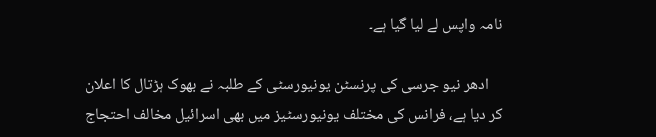نامہ واپس لے لیا گیا ہے۔

    ادھر نیو جرسی کی پرنسٹن یونیورسٹی کے طلبہ نے بھوک ہڑتال کا اعلان کر دیا ہے، فرانس کی مختلف یونیورسٹیز میں بھی اسرائیل مخالف احتجاج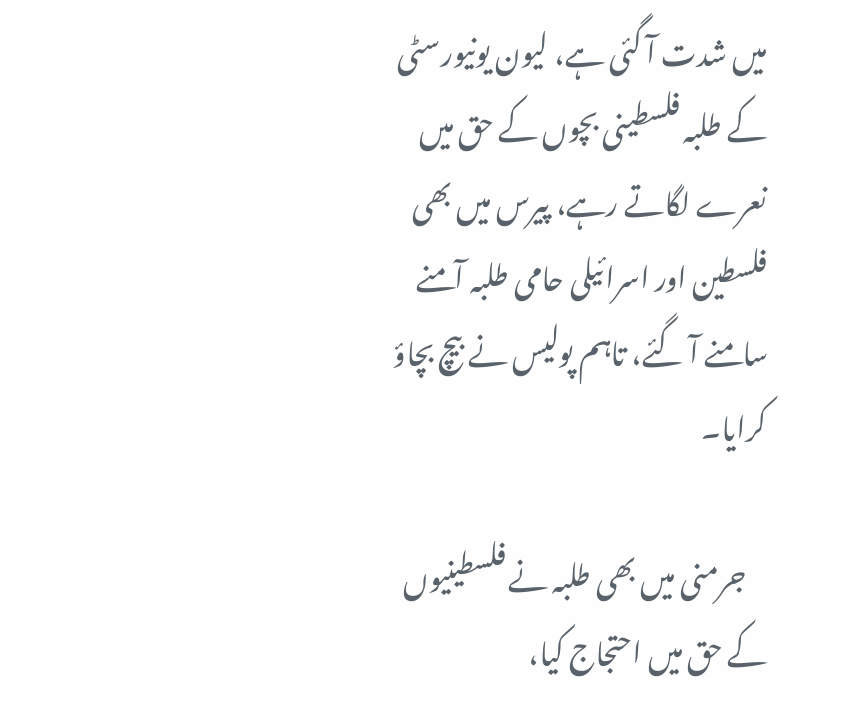میں شدت آ گئی ہے، لیون یونیورسٹی کے طلبہ فلسطینی بچوں کے حق میں نعرے لگاتے رہے، پیرس میں بھی فلسطین اور اسرائیلی حامی طلبہ آمنے سامنے آ گئے، تاہم پولیس نے بیچ بچاؤ کرایا۔

    جرمنی میں بھی طلبہ نے فلسطینیوں کے حق میں احتجاج کیا،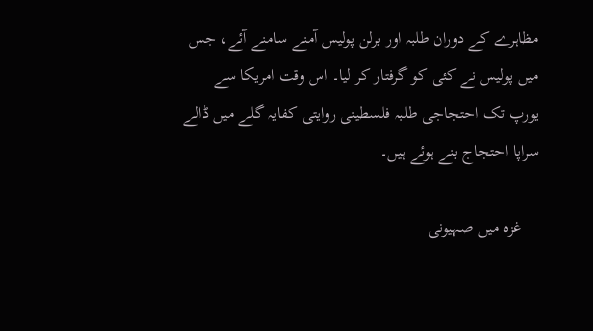مظاہرے کے دوران طلبہ اور برلن پولیس آمنے سامنے آئے، جس میں پولیس نے کئی کو گرفتار کر لیا۔ اس وقت امریکا سے یورپ تک احتجاجی طلبہ فلسطینی روایتی کفایہ گلے میں ڈالے سراپا احتجاج بنے ہوئے ہیں۔

    غزہ میں صہیونی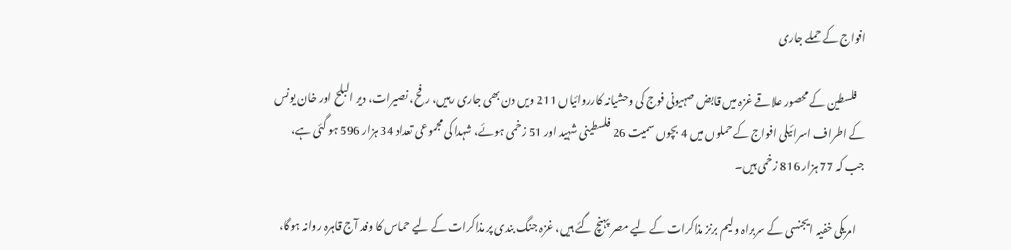افواج کے حملے جاری

    فلسطین کے محصور علاقے غزہ میں قابض صہیونی فوج کی وحشیانہ کارروائیاں 211 ویں دن بھی جاری رہیں، رفح، نصیرات، دیر البلح اور خان یونس کے اطراف اسرائیلی افواج کے حملوں میں 4 بچوں سمیت 26 فلسطینی شہید اور 51 زخمی ہوئے، شہدا کی مجموعی تعداد 34 ہزار 596 ہو گئی ہے، جب کہ 77 ہزار 816 زخمی ہیں۔

    امریکی خفیہ ایجنسی کے سربراہ ولیم برنز مذاکرات کے لیے مصر پہنچ گئے ہیں، غزہ جنگ بندی پر مذاکرات کے لیے حماس کا وفد آج قاہرہ روانہ ہوگا،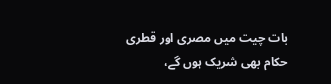بات چیت میں مصری اور قطری حکام بھی شریک ہوں گے،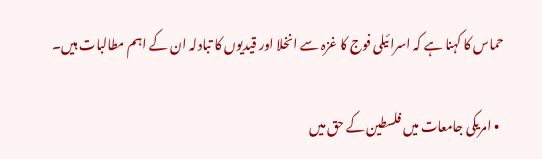حماس کا کہنا ہے کہ اسرائیلی فوج کا غزہ سے انخلا اور قیدیوں کا تبادلہ ان کے اہم مطالبات ہیں۔

  • امریکی جامعات میں فلسطین کے حق میں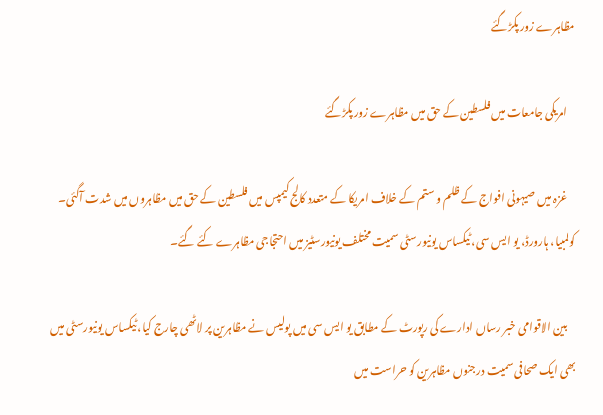مظاہرے زور پکڑگئے

    امریکی جامعات میں فلسطین کے حق میں مظاہرے زور پکڑگئے

    غزہ میں صیہونی افواج کے ظلم و ستم کے خلاف امریکا کے متعدد کالج کیمپس میں فلسطین کے حق میں مظاہروں میں شدت آگئی۔ کولمبیا، ہارورڈ، یو ایس سی، ٹیکساس یونیورسٹی سمیت مختلف یونیورسٹیز میں احتجاجی مظاہرے کئے گئے۔

    بین الاقوامی خبر رساں ادارے کی رپورٹ کے مطابق یو ایس سی میں پولیس نے مظاہرین پر لاٹھی چارج کیا، ٹیکساس یونیورسٹی میں بھی ایک صحافی سمیت درجنوں مظاہرین کو حراست میں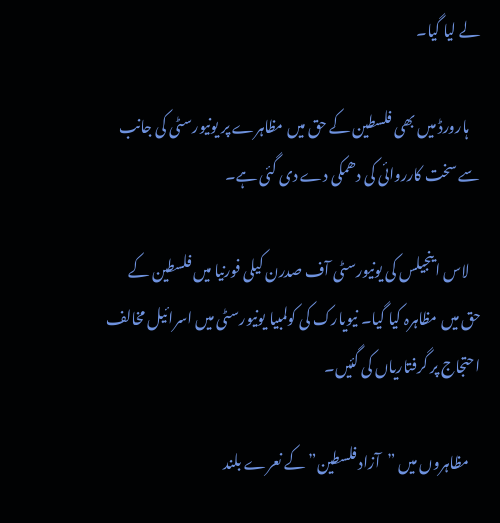لے لیا گیا۔

    ہارورڈ میں بھی فلسطین کے حق میں مظاہرے پر یونیورسٹی کی جانب سے سخت کارروائی کی دھمکی دے دی گئی ہے۔

    لاس اینجیلس کی یونیورسٹی آف صدرن کیلی فورنیا میں فلسطین کے حق میں مظاہرہ کیا گیا۔ نیویارک کی کولمبیا یونیورسٹی میں اسرائیل مخالف احتجاج پر گرفتاریاں کی گئیں۔

    مظاہروں میں ”آزاد فلسطین” کے نعرے بلند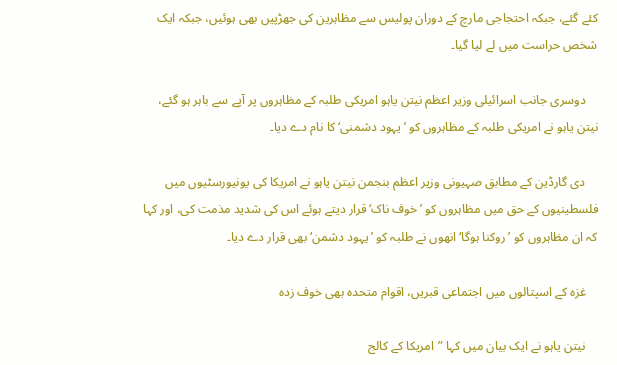کئے گئے، جبکہ احتجاجی مارچ کے دوران پولیس سے مظاہرین کی جھڑپیں بھی ہوئیں، جبکہ ایک شخص حراست میں لے لیا گیا۔

    دوسری جانب اسرائیلی وزیر اعظم نیتن یاہو امریکی طلبہ کے مظاہروں پر آپے سے باہر ہو گئے، نیتن یاہو نے امریکی طلبہ کے مظاہروں کو ’یہود دشمنی‘ کا نام دے دیا۔

    دی گارڈین کے مطابق صہیونی وزیر اعظم بنجمن نیتن یاہو نے امریکا کی یونیورسٹیوں میں فلسطینیوں کے حق میں مظاہروں کو ’خوف ناک‘ قرار دیتے ہوئے اس کی شدید مذمت کی، اور کہا کہ ان مظاہروں کو ’روکنا ہوگا‘ انھوں نے طلبہ کو ’یہود دشمن‘ بھی قرار دے دیا۔

    غزہ کے اسپتالوں میں اجتماعی قبریں، اقوام متحدہ بھی خوف زدہ

    نیتن یاہو نے ایک بیان میں کہا ”امریکا کے کالج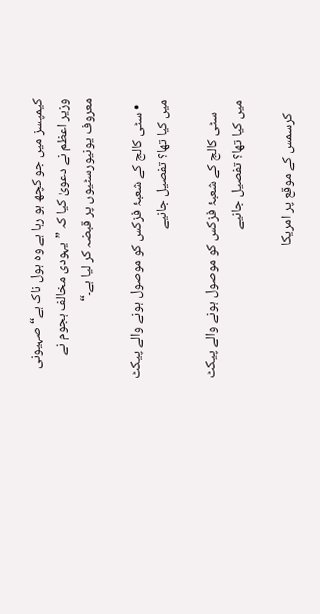کیمپسز میں جو کچھ ہو رہا ہے وہ ہول ناک ہے“ صہیونی وزیر اعظم نے دعویٰ کیا کہ ”یہودی مخالف ہجوم نے معروف یونیورسٹیوں پر قبضہ کر لیا ہے۔“

  • سٹی کالج کے شعبۂ فزکس کو موصول ہونے والے پیکٹ میں کیا تھا؟ تفصیل جانیے

    سٹی کالج کے شعبۂ فزکس کو موصول ہونے والے پیکٹ میں کیا تھا؟ تفصیل جانیے

    کرسمس کے موقع پر امریکا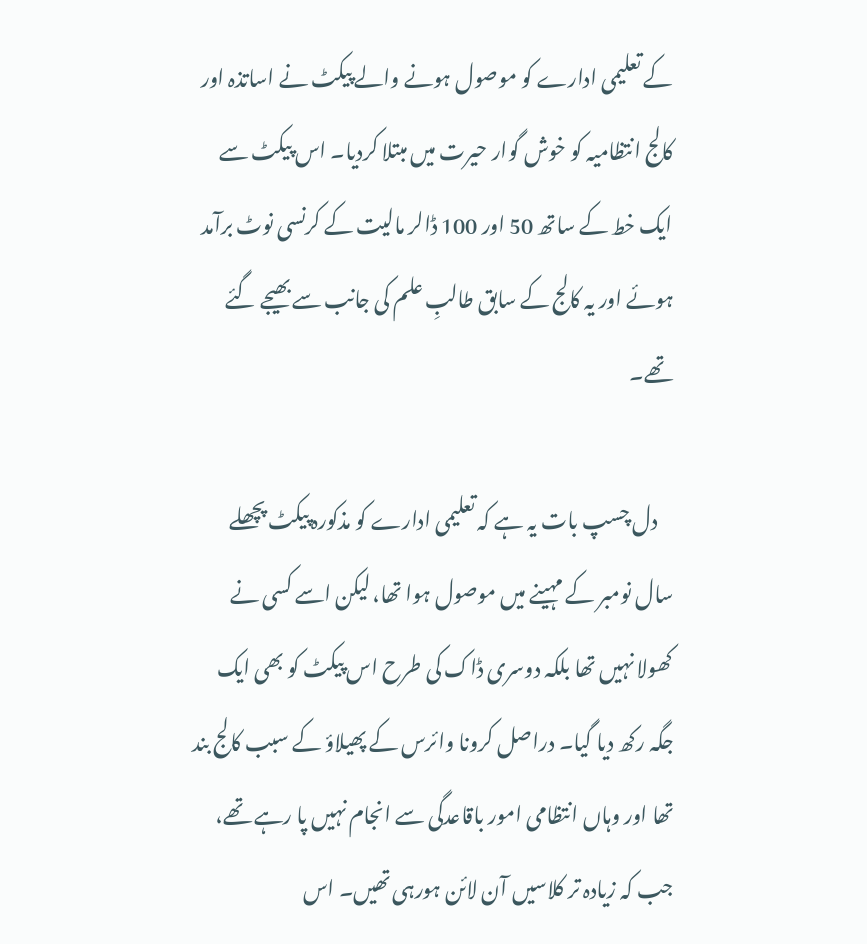کے تعلیمی ادارے کو موصول ہونے والے پیکٹ نے اساتذہ اور کالج انتظامیہ کو خوش گوار حیرت میں مبتلا کردیا۔ اس پیکٹ سے ایک خط کے ساتھ 50 اور 100 ڈالر مالیت کے کرنسی نوٹ برآمد ہوئے اور یہ کالج کے سابق طالبِ علم کی جانب سے بھیجے گئے تھے۔

    دل چسپ بات یہ ہے کہ تعلیمی ادارے کو مذکورہ پیکٹ پچھلے سال نومبر کے مہینے میں موصول ہوا تھا، لیکن اسے کسی نے کھولا نہیں‌ تھا بلکہ دوسری ڈاک کی طرح اس پیکٹ کو بھی ایک جگہ رکھ دیا گیا۔ دراصل کرونا وائرس کے پھیلاؤ کے سبب کالج بند تھا اور وہاں انتظامی امور باقاعدگی سے انجام نہیں پا رہے تھے، جب کہ زیادہ تر کلاسیں آن لائن ہورہی تھیں۔ اس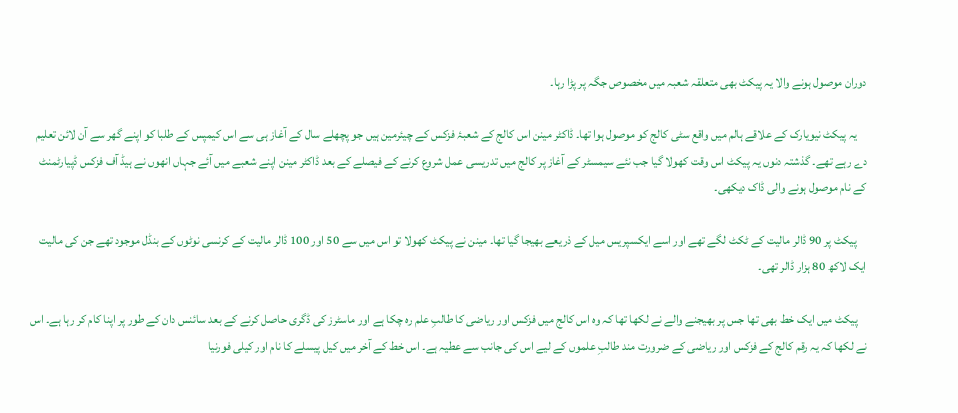دوران موصول ہونے والا یہ پیکٹ بھی متعلقہ شعبہ میں مخصوص جگہ پر پڑا رہا۔

    یہ پیکٹ نیویارک کے علاقے ہالم میں واقع سٹی کالج کو موصول ہوا تھا۔ ڈاکٹر مینن اس کالج کے شعبۂ فزکس کے چیئرمین ہیں جو پچھلے سال کے آغاز ہی سے اس کیمپس کے طلبا کو اپنے گھر سے آن لائن تعلیم دے رہے تھے۔ گذشتہ دنوں یہ پیکٹ اس وقت کھولا گیا جب نئے سیمسٹر کے آغاز پر کالج میں تدریسی عمل شروع کرنے کے فیصلے کے بعد ڈاکٹر مینن اپنے شعبے میں آئے جہاں انھوں نے ہیڈ آف فزکس ڈپیارٹمنٹ کے نام موصول ہونے والی ڈاک دیکھی۔

    پیکٹ پر 90 ڈالر مالیت کے ٹکٹ لگے تھے اور اسے ایکسپریس میل کے ذریعے بھیجا گیا تھا۔ مینن نے پیکٹ کھولا تو اس میں سے 50 اور 100 ڈالر مالیت کے کرنسی نوٹوں کے بنڈل موجود تھے جن کی مالیت ایک لاکھ 80 ہزار ڈالر تھی۔

    پیکٹ میں ایک خط بھی تھا جس پر بھیجنے والے نے لکھا تھا کہ وہ اس کالج میں فزکس اور ریاضی کا طالبِ علم رہ چکا ہے اور ماسٹرز کی ڈگری حاصل کرنے کے بعد سائنس دان کے طور پر اپنا کام کر رہا ہے۔ اس نے لکھا کہ یہ رقم کالج کے فزکس اور ریاضی کے ضرورت مند طالبِ علموں کے لیے اس کی جانب سے عطیہ ہے۔ اس خط کے آخر میں کیل پیسلے کا نام اور کیلی فورنیا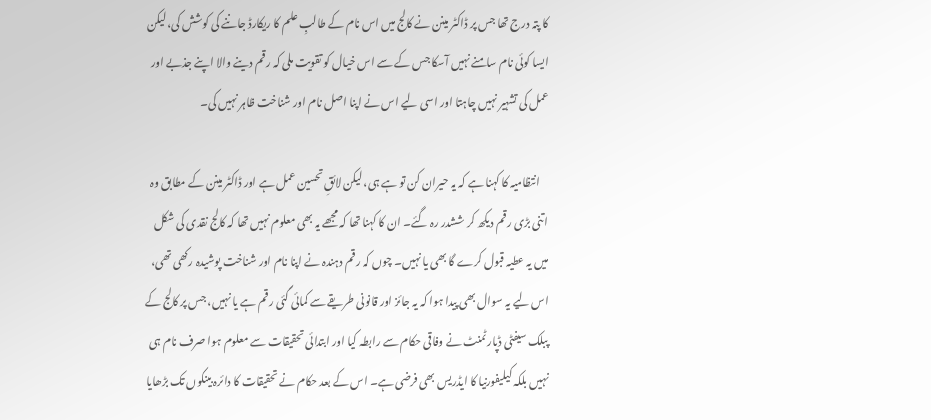کا پتہ درج تھا جس پر ڈاکٹر مینن نے کالج میں‌ اس نام کے طالبِ علم کا ریکارڈ جاننے کی کوشش کی، لیکن ایسا کوئی نام سامنے نہیں‌ آسکا جس کے سے اس خیال کو تقویت ملی کہ رقم دینے والا اپنے جذبے اور عمل کی تشہیر نہیں چاہتا اور اسی لیے اس نے اپنا اصل نام اور شناخت ظاہر نہیں‌ کی۔

    انتظامیہ کا کہنا ہے کہ یہ حیران کن تو ہے ہی، لیکن لائقِ تحسین عمل ہے اور ڈاکٹر مینن کے مطابق وہ اتنی بڑی رقم دیکھ کر ششدر رہ گئے۔ ان کا کہنا تھا کہ مجھے یہ بھی معلوم نہیں تھا کہ کالج نقدی کی شکل میں یہ عطیہ قبول کرے گا بھی یا نہیں۔ چوں کہ رقم دہندہ نے اپنا نام اور شناخت پوشیدہ رکھی تھی، اس لیے یہ سوال بھی پیدا ہوا کہ یہ جائز اور قانونی طریقے سے کمائی گئی رقم ہے یا نہیں، جس پر کالج کے پبلک سیفٹی ڈپارٹمنٹ نے وفاقی حکام سے رابطہ کیا اور ابتدائی تحقیقات سے معلوم ہوا صرف نام ہی نہیں بلکہ کیلیفورنیا کا ایڈریس بھی فرضی ہے۔ اس کے بعد حکام نے تحقیقات کا دائرہ بینکوں تک بڑھایا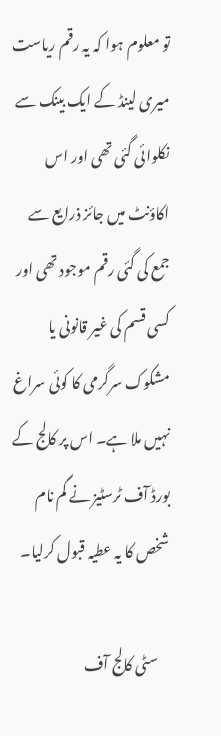تو معلوم ہوا کہ یہ رقم ریاست میری لینڈ کے ایک بینک سے نکلوائی گئی تھی اور اس اکاؤنٹ میں جائز ذرایع سے جمع کی گئی رقم موجود تھی اور کسی قسم کی غیر قانونی یا مشکوک سرگرمی کا کوئی سراغ نہیں ملا ہے۔ اس پر کالج کے بورڈ آف ٹرسٹیز نے گم نام شخص کا یہ عطیہ قبول کرلیا۔

    سٹی کالج آف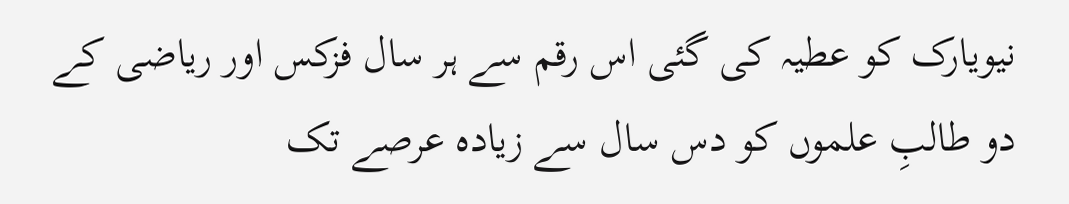نیویارک کو عطیہ کی گئی اس رقم سے ہر سال فزکس اور ریاضی کے دو طالبِ علموں کو دس سال سے زیادہ عرصے تک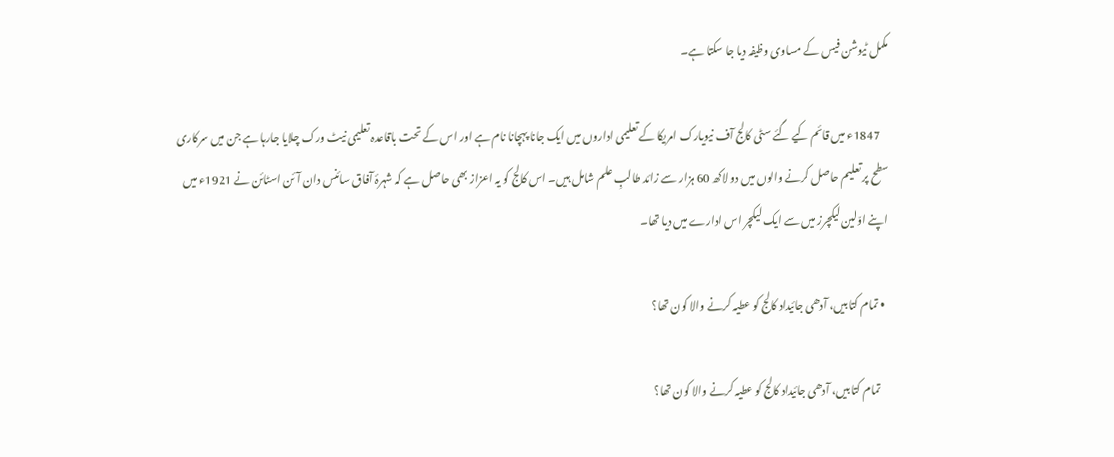مکمل ٹیوشن فیس کے مساوی وظیفہ دیا جا سکتا ہے۔

    1847ء میں قائم کیے گئے سٹی کالج آف نیویارک امریکا کے تعلیمی اداروں میں ایک جانا پہچانا نام ہے اور اس کے تحت باقاعدہ تعلیمی نیٹ ورک چلایا جارہا ہے جن میں سرکاری سطح پر تعلیم حاصل کرنے والوں میں دو لاکھ 60 ہزار سے زائد طالبِ علم شامل ہیں۔ اس کالج کو یہ اعزاز بھی حاصل ہے کہ شہرۂ آفاق سائنس دان آئن اسٹائن نے 1921ء میں اپنے اوّلین لیکچرز میں سے ایک لیکچر اس ادارے میں دیا تھا۔

  • تمام کتابیں، آدھی جائیداد کالج کو عطیہ کرنے والا کون تھا؟

    تمام کتابیں، آدھی جائیداد کالج کو عطیہ کرنے والا کون تھا؟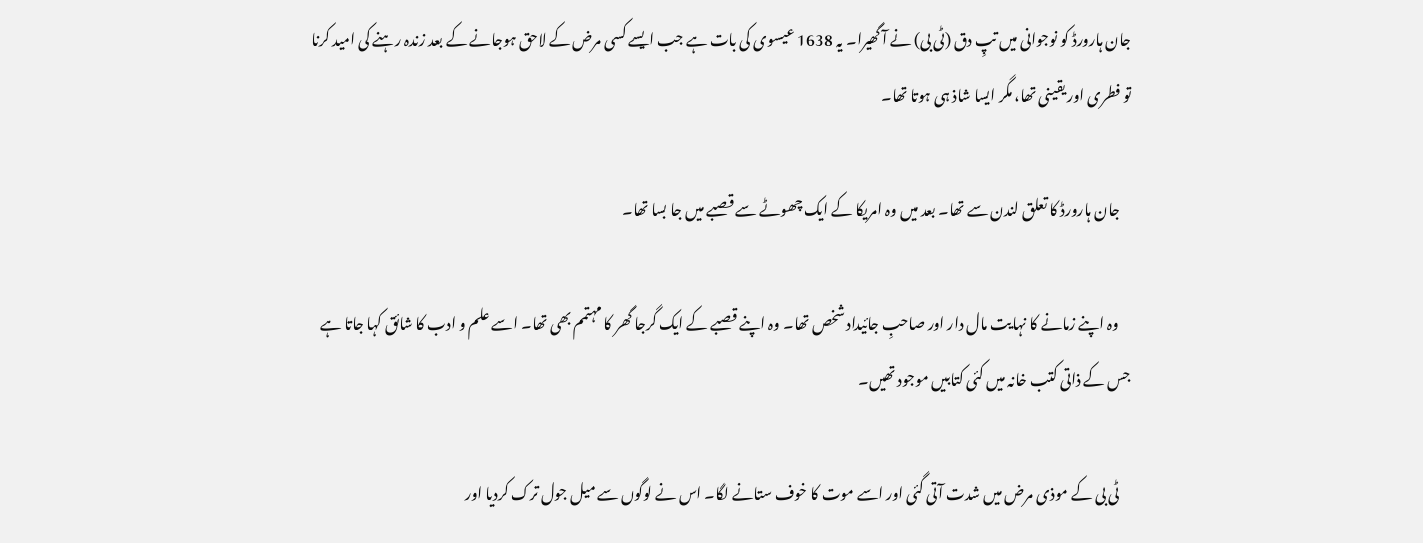جان ہارورڈ کو نوجوانی میں تپِ دق (ٹی بی) نے آ گھیرا۔ یہ 1638 عیسوی کی بات ہے جب ایسے کسی مرض کے لاحق ہوجانے کے بعد زندہ رہنے کی امید کرنا تو فطری اور یقینی تھا، مگر ایسا شاذ ہی ہوتا تھا۔

    جان ہارورڈ کا تعلق لندن سے تھا۔ بعد میں وہ امریکا کے ایک چھوٹے سے قصبے میں جا بسا تھا۔

    وہ اپنے زمانے کا نہایت مال دار اور صاحبِ جائیداد شخص تھا۔ وہ اپنے قصبے کے ایک گرجا گھر کا مہتمم بھی تھا۔ اسے علم و ادب کا شائق کہا جاتا ہے جس کے ذاتی کتب خانہ میں کئی کتابیں موجود تھیں۔

    ٹی بی کے موذی مرض میں شدت آتی گئی اور اسے موت کا خوف ستانے لگا۔ اس نے لوگوں سے میل جول ترک کردیا اور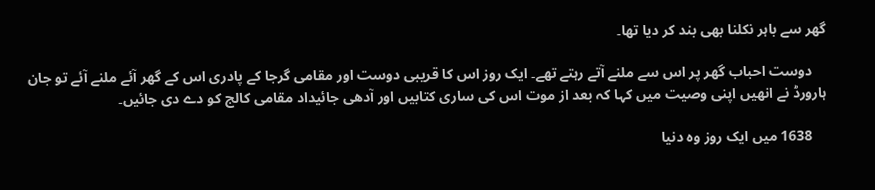گھر سے باہر نکلنا بھی بند کر دیا تھا۔

    دوست احباب گھر پر اس سے ملنے آتے رہتے تھے۔ ایک روز اس کا قریبی دوست اور مقامی گرجا کے پادری اس کے گھر آئے ملنے آئے تو جان ہارورڈ نے انھیں اپنی وصیت میں کہا کہ بعد از موت اس کی ساری کتابیں اور آدھی جائیداد مقامی کالج کو دے دی جائیں۔

    1638 میں ایک روز وہ دنیا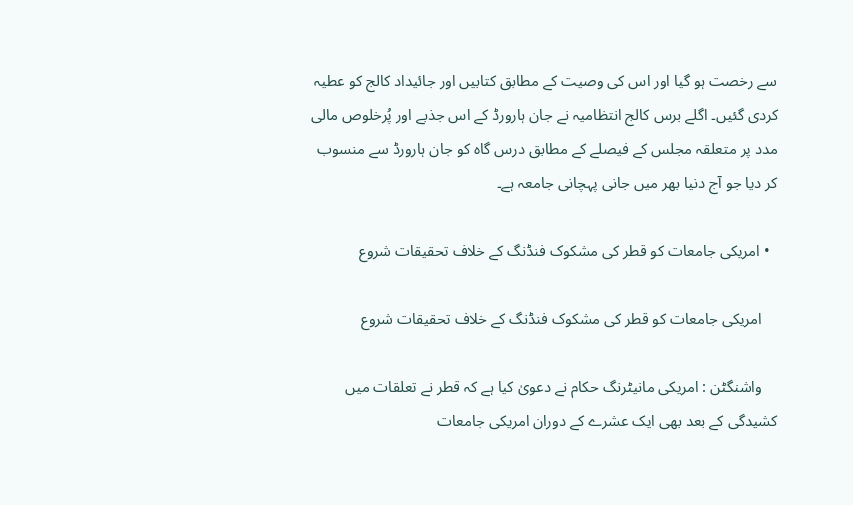سے رخصت ہو گیا اور اس کی وصیت کے مطابق کتابیں اور جائیداد کالج کو عطیہ کردی گئیں۔ اگلے برس کالج انتظامیہ نے جان ہارورڈ کے اس جذبے اور پُرخلوص مالی مدد پر متعلقہ مجلس کے فیصلے کے مطابق درس گاہ کو جان ہارورڈ سے منسوب کر دیا جو آج دنیا بھر میں جانی پہچانی جامعہ ہے۔

  • امریکی جامعات کو قطر کی مشکوک فنڈنگ کے خلاف تحقیقات شروع

    امریکی جامعات کو قطر کی مشکوک فنڈنگ کے خلاف تحقیقات شروع

    واشنگٹن : امریکی مانیٹرنگ حکام نے دعویٰ کیا ہے کہ قطر نے تعلقات میں کشیدگی کے بعد بھی ایک عشرے کے دوران امریکی جامعات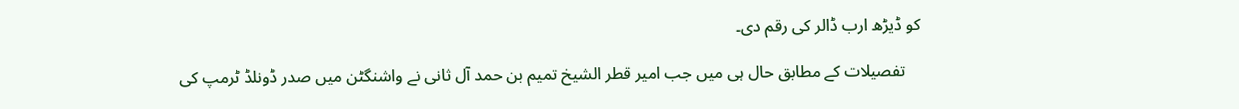کو ڈیڑھ ارب ڈالر کی رقم دی۔

    تفصیلات کے مطابق حال ہی میں جب امیر قطر الشیخ تمیم بن حمد آل ثانی نے واشنگٹن میں صدر ڈونلڈ ٹرمپ کی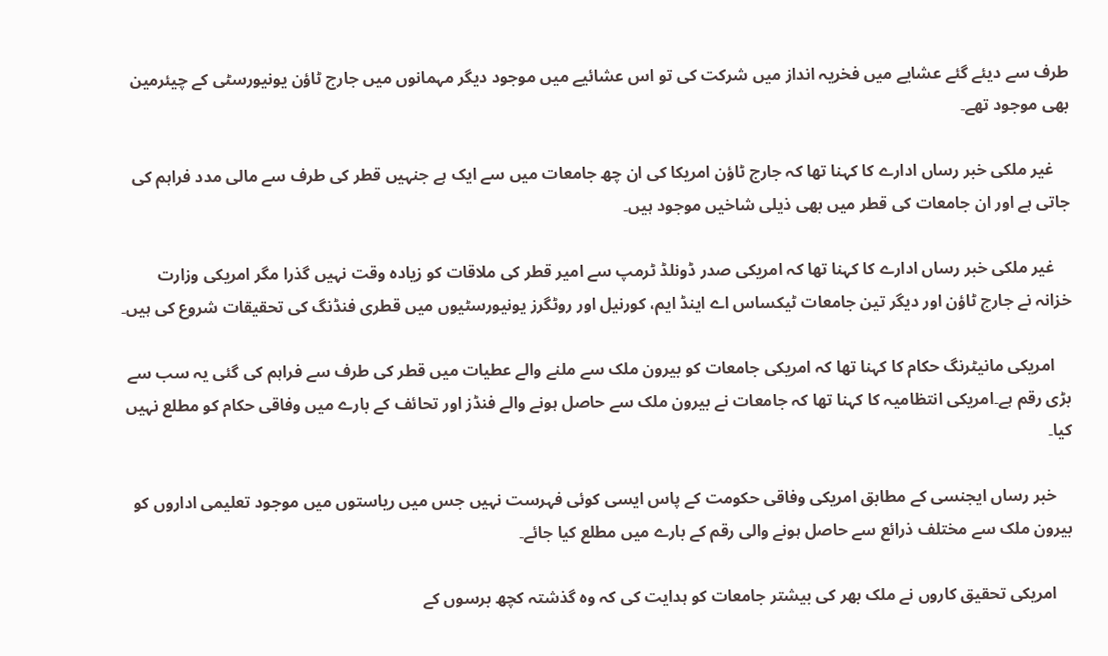طرف سے دیئے گئے عشایے میں فخریہ انداز میں شرکت کی تو اس عشائیے میں موجود دیگر مہمانوں میں جارج ٹاؤن یونیورسٹی کے چیئرمین بھی موجود تھے۔

    غیر ملکی خبر رساں ادارے کا کہنا تھا کہ جارج ٹاؤن امریکا کی ان چھ جامعات میں سے ایک ہے جنہیں قطر کی طرف سے مالی مدد فراہم کی جاتی ہے اور ان جامعات کی قطر میں بھی ذیلی شاخیں موجود ہیں۔

    غیر ملکی خبر رساں ادارے کا کہنا تھا کہ امریکی صدر ڈونلڈ ٹرمپ سے امیر قطر کی ملاقات کو زیادہ وقت نہیں گذرا مگر امریکی وزارت خزانہ نے جارج ٹاؤن اور دیگر تین جامعات ٹیکساس اے اینڈ ایم، کورنیل اور روٹگرز یونیورسٹیوں میں قطری فنڈنگ کی تحقیقات شروع کی ہیں۔

    امریکی مانیٹرنگ حکام کا کہنا تھا کہ امریکی جامعات کو بیرون ملک سے ملنے والے عطیات میں قطر کی طرف سے فراہم کی گئی یہ سب سے بڑی رقم ہے۔امریکی انتظامیہ کا کہنا تھا کہ جامعات نے بیرون ملک سے حاصل ہونے والے فنڈز اور تحائف کے بارے میں وفاقی حکام کو مطلع نہیں کیا۔

    خبر رساں ایجنسی کے مطابق امریکی وفاقی حکومت کے پاس ایسی کوئی فہرست نہیں جس میں ریاستوں میں موجود تعلیمی اداروں کو بیرون ملک سے مختلف ذرائع سے حاصل ہونے والی رقم کے بارے میں مطلع کیا جائے۔

    امریکی تحقیق کاروں نے ملک بھر کی بیشتر جامعات کو ہدایت کی کہ وہ گذشتہ کچھ برسوں کے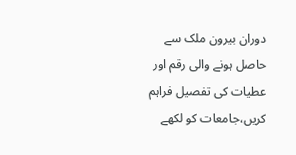دوران بیرون ملک سے حاصل ہونے والی رقم اور عطیات کی تفصیل فراہم کریں،جامعات کو لکھے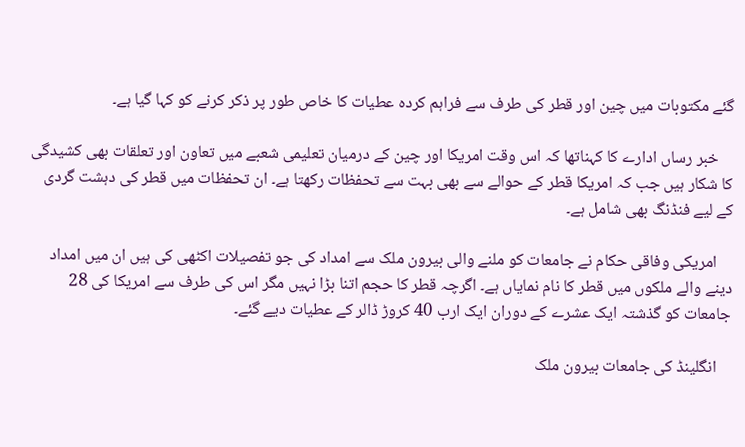گئے مکتوبات میں چین اور قطر کی طرف سے فراہم کردہ عطیات کا خاص طور پر ذکر کرنے کو کہا گیا ہے۔

    خبر رساں ادارے کا کہناتھا کہ اس وقت امریکا اور چین کے درمیان تعلیمی شعبے میں تعاون اور تعلقات بھی کشیدگی کا شکار ہیں جب کہ امریکا قطر کے حوالے سے بھی بہت سے تحفظات رکھتا ہے۔ ان تحفظات میں قطر کی دہشت گردی کے لیے فنڈنگ بھی شامل ہے۔

    امریکی وفاقی حکام نے جامعات کو ملنے والی بیرون ملک سے امداد کی جو تفصیلات اکٹھی کی ہیں ان میں امداد دینے والے ملکوں میں قطر کا نام نمایاں ہے۔ اگرچہ قطر کا حجم اتنا بڑا نہیں مگر اس کی طرف سے امریکا کی 28 جامعات کو گذشتہ ایک عشرے کے دوران ایک ارب 40 کروڑ ڈالر کے عطیات دیے گئے۔

    انگلینڈ کی جامعات بیرون ملک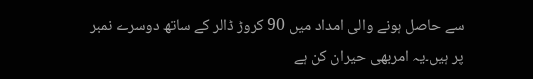سے حاصل ہونے والی امداد میں 90 کروڑ ڈالر کے ساتھ دوسرے نمبر پر ہیں۔یہ امربھی حیران کن ہے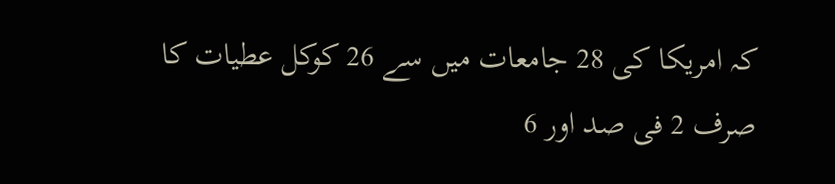کہ امریکا کی 28 جامعات میں سے 26 کوکل عطیات کا صرف 2 فی صد اور 6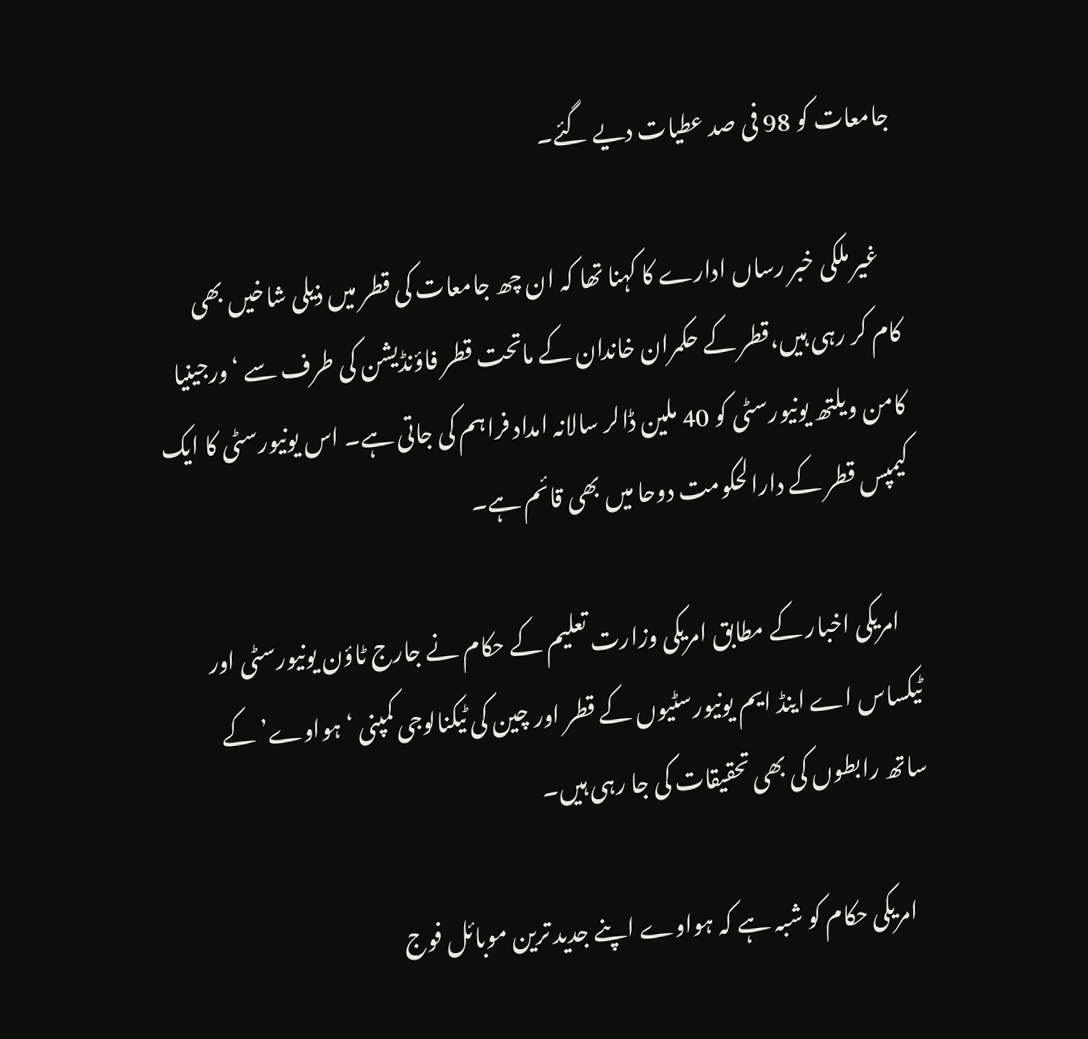جامعات کو 98 فی صد عطیات دیے گئے۔

    غیر ملکی خبر رساں ادارے کا کہنا تھا کہ ان چھ جامعات کی قطر میں ذیلی شاخیں بھی کام کر رہی ہیں،قطر کے حکمران خاندان کے ماتحت قطر فاؤنڈیشن کی طرف سے ‘ورجینیا کامن ویلتھ یونیورسٹی کو 40 ملین ڈالر سالانہ امداد فراہم کی جاتی ہے۔ اس یونیورسٹی کا ایک کیمپس قطر کے دارالحکومت دوحا میں بھی قائم ہے۔

    امریکی اخبار کے مطابق امریکی وزارت تعلیم کے حکام نے جارج ٹاؤن یونیورسٹی اور ٹیکساس اے اینڈ ایم یونیورسٹیوں کے قطر اور چین کی ٹیکنالوجی کمپنی ‘ہواوے’ کے ساتھ رابطوں کی بھی تحقیقات کی جا رہی ہیں۔

    امریکی حکام کو شبہ ہے کہ ہواوے اپنے جدید ترین موبائل فوج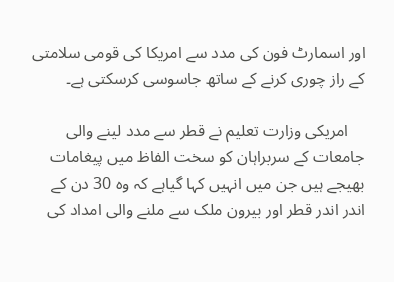اور اسمارٹ فون کی مدد سے امریکا کی قومی سلامتی کے راز چوری کرنے کے ساتھ جاسوسی کرسکتی ہے۔

    امریکی وزارت تعلیم نے قطر سے مدد لینے والی جامعات کے سربراہان کو سخت الفاظ میں پیغامات بھیجے ہیں جن میں انہیں کہا گیاہے کہ وہ 30 دن کے اندر اندر قطر اور بیرون ملک سے ملنے والی امداد کی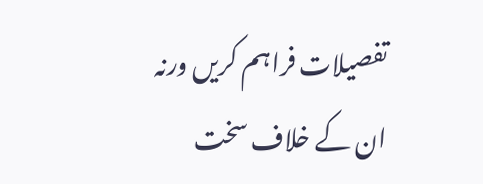تفصیلات فراہم کریں ورنہ ان کے خلاف سخت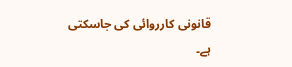قانونی کارروائی کی جاسکتی ہے۔